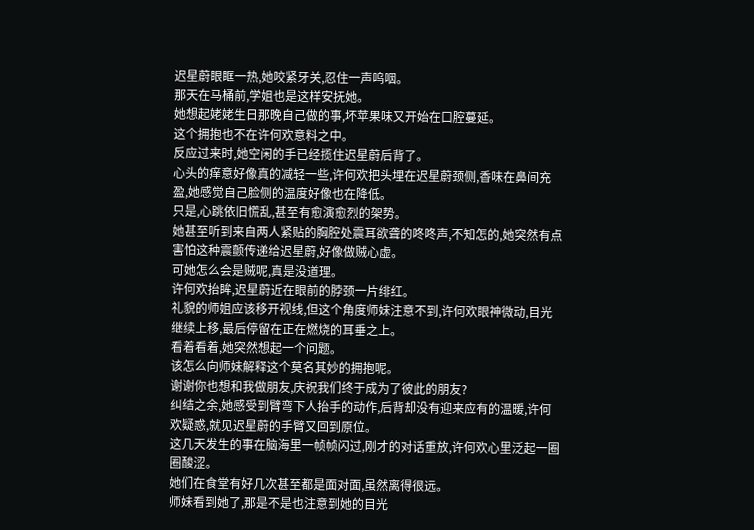迟星蔚眼眶一热,她咬紧牙关,忍住一声呜咽。
那天在马桶前,学姐也是这样安抚她。
她想起姥姥生日那晚自己做的事,坏苹果味又开始在口腔蔓延。
这个拥抱也不在许何欢意料之中。
反应过来时,她空闲的手已经揽住迟星蔚后背了。
心头的痒意好像真的减轻一些,许何欢把头埋在迟星蔚颈侧,香味在鼻间充盈,她感觉自己脸侧的温度好像也在降低。
只是,心跳依旧慌乱,甚至有愈演愈烈的架势。
她甚至听到来自两人紧贴的胸腔处震耳欲聋的咚咚声,不知怎的,她突然有点害怕这种震颤传递给迟星蔚,好像做贼心虚。
可她怎么会是贼呢,真是没道理。
许何欢抬眸,迟星蔚近在眼前的脖颈一片绯红。
礼貌的师姐应该移开视线,但这个角度师妹注意不到,许何欢眼神微动,目光继续上移,最后停留在正在燃烧的耳垂之上。
看着看着,她突然想起一个问题。
该怎么向师妹解释这个莫名其妙的拥抱呢。
谢谢你也想和我做朋友,庆祝我们终于成为了彼此的朋友?
纠结之余,她感受到臂弯下人抬手的动作,后背却没有迎来应有的温暖,许何欢疑惑,就见迟星蔚的手臂又回到原位。
这几天发生的事在脑海里一帧帧闪过,刚才的对话重放,许何欢心里泛起一圈圈酸涩。
她们在食堂有好几次甚至都是面对面,虽然离得很远。
师妹看到她了,那是不是也注意到她的目光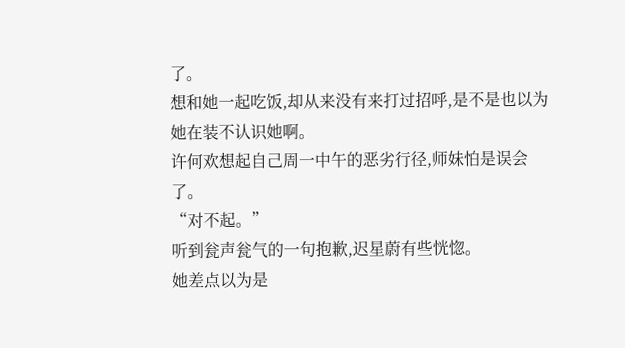了。
想和她一起吃饭,却从来没有来打过招呼,是不是也以为她在装不认识她啊。
许何欢想起自己周一中午的恶劣行径,师妹怕是误会了。
“对不起。”
听到瓮声瓮气的一句抱歉,迟星蔚有些恍惚。
她差点以为是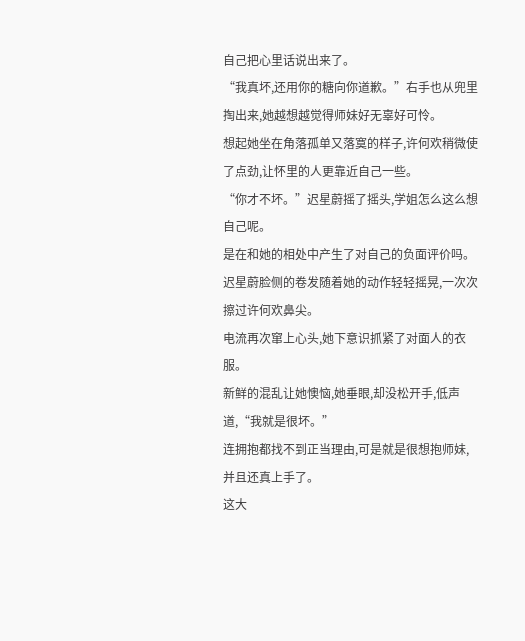自己把心里话说出来了。
“我真坏,还用你的糖向你道歉。”右手也从兜里掏出来,她越想越觉得师妹好无辜好可怜。
想起她坐在角落孤单又落寞的样子,许何欢稍微使了点劲,让怀里的人更靠近自己一些。
“你才不坏。”迟星蔚摇了摇头,学姐怎么这么想自己呢。
是在和她的相处中产生了对自己的负面评价吗。
迟星蔚脸侧的卷发随着她的动作轻轻摇晃,一次次擦过许何欢鼻尖。
电流再次窜上心头,她下意识抓紧了对面人的衣服。
新鲜的混乱让她懊恼,她垂眼,却没松开手,低声道,“我就是很坏。”
连拥抱都找不到正当理由,可是就是很想抱师妹,并且还真上手了。
这大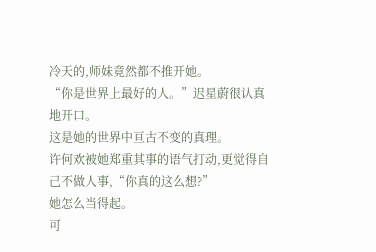冷天的,师妹竟然都不推开她。
“你是世界上最好的人。”迟星蔚很认真地开口。
这是她的世界中亘古不变的真理。
许何欢被她郑重其事的语气打动,更觉得自己不做人事,“你真的这么想?”
她怎么当得起。
可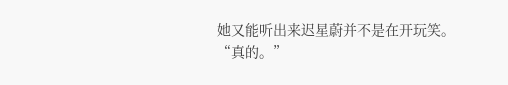她又能听出来迟星蔚并不是在开玩笑。
“真的。”